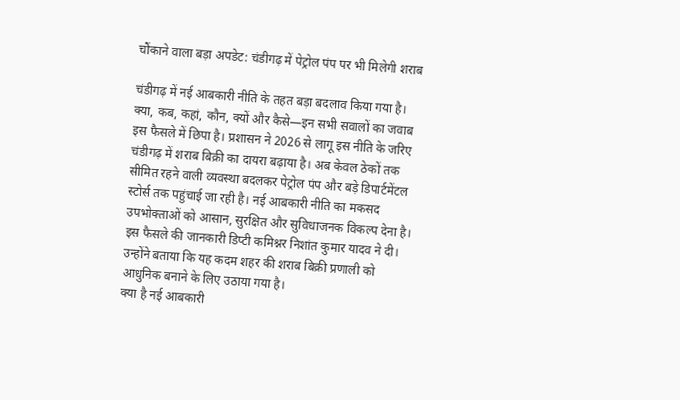चौंकाने वाला बड़ा अपडेट: चंडीगढ़ में पेट्रोल पंप पर भी मिलेगी शराब

चंडीगढ़ में नई आबकारी नीति के तहत बड़ा बदलाव किया गया है। क्या, कब, कहां, कौन, क्यों और कैसे—इन सभी सवालों का जवाब इस फैसले में छिपा है। प्रशासन ने 2026 से लागू इस नीति के जरिए चंडीगढ़ में शराब बिक्री का दायरा बढ़ाया है। अब केवल ठेकों तक सीमित रहने वाली व्यवस्था बदलकर पेट्रोल पंप और बड़े डिपार्टमेंटल स्टोर्स तक पहुंचाई जा रही है। नई आबकारी नीति का मकसद उपभोक्ताओं को आसान, सुरक्षित और सुविधाजनक विकल्प देना है।
इस फैसले की जानकारी डिप्टी कमिश्नर निशांत कुमार यादव ने दी। उन्होंने बताया कि यह कदम शहर की शराब बिक्री प्रणाली को आधुनिक बनाने के लिए उठाया गया है।
क्या है नई आबकारी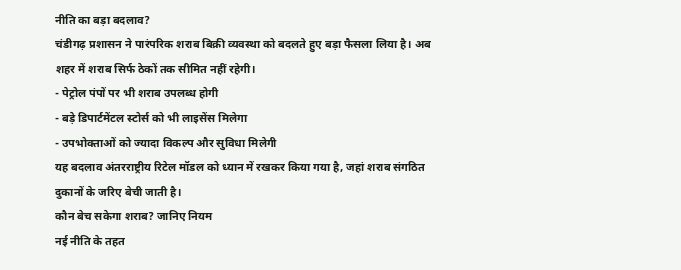नीति का बड़ा बदलाव?
चंडीगढ़ प्रशासन ने पारंपरिक शराब बिक्री व्यवस्था को बदलते हुए बड़ा फैसला लिया है। अब शहर में शराब सिर्फ ठेकों तक सीमित नहीं रहेगी।
- पेट्रोल पंपों पर भी शराब उपलब्ध होगी
- बड़े डिपार्टमेंटल स्टोर्स को भी लाइसेंस मिलेगा
- उपभोक्ताओं को ज्यादा विकल्प और सुविधा मिलेगी
यह बदलाव अंतरराष्ट्रीय रिटेल मॉडल को ध्यान में रखकर किया गया है, जहां शराब संगठित दुकानों के जरिए बेची जाती है।
कौन बेच सकेगा शराब? जानिए नियम
नई नीति के तहत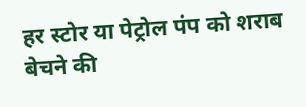हर स्टोर या पेट्रोल पंप को शराब बेचने की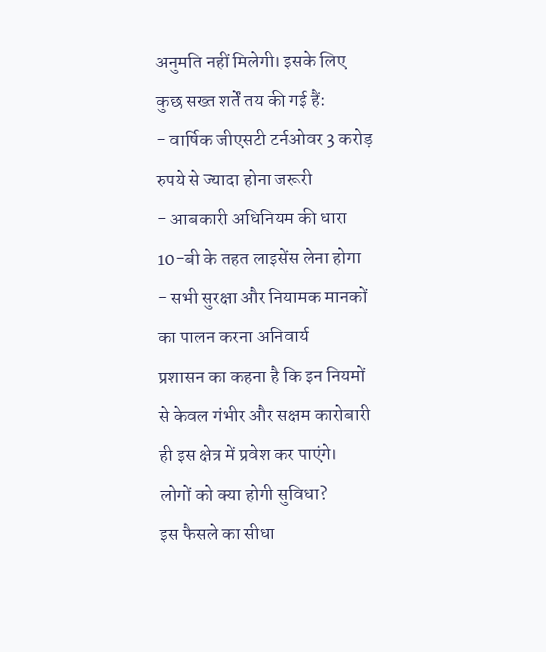अनुमति नहीं मिलेगी। इसके लिए कुछ सख्त शर्तें तय की गई हैं:
- वार्षिक जीएसटी टर्नओवर 3 करोड़ रुपये से ज्यादा होना जरूरी
- आबकारी अधिनियम की धारा 10-बी के तहत लाइसेंस लेना होगा
- सभी सुरक्षा और नियामक मानकों का पालन करना अनिवार्य
प्रशासन का कहना है कि इन नियमों से केवल गंभीर और सक्षम कारोबारी ही इस क्षेत्र में प्रवेश कर पाएंगे।
लोगों को क्या होगी सुविधा?
इस फैसले का सीधा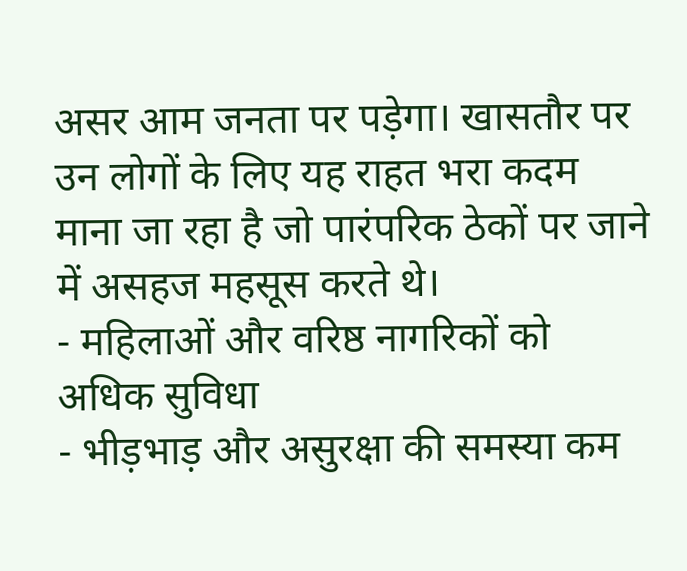असर आम जनता पर पड़ेगा। खासतौर पर उन लोगों के लिए यह राहत भरा कदम माना जा रहा है जो पारंपरिक ठेकों पर जाने में असहज महसूस करते थे।
- महिलाओं और वरिष्ठ नागरिकों को अधिक सुविधा
- भीड़भाड़ और असुरक्षा की समस्या कम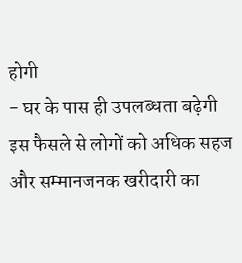होगी
- घर के पास ही उपलब्धता बढ़ेगी
इस फैसले से लोगों को अधिक सहज और सम्मानजनक खरीदारी का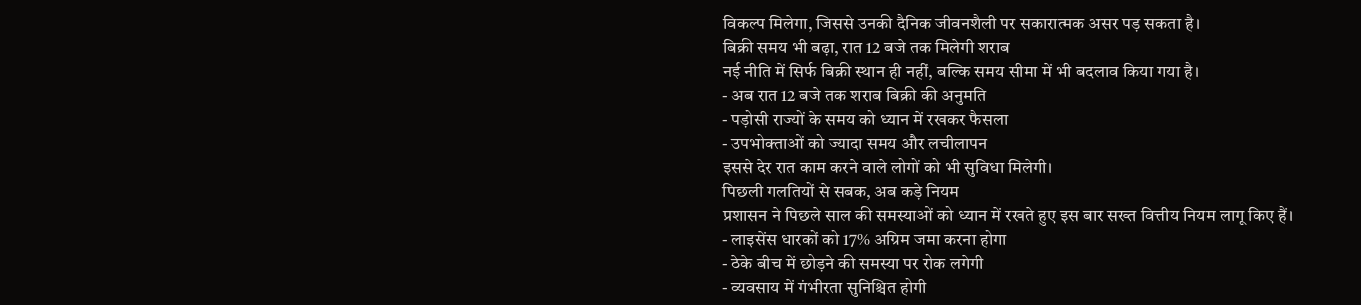विकल्प मिलेगा, जिससे उनकी दैनिक जीवनशैली पर सकारात्मक असर पड़ सकता है।
बिक्री समय भी बढ़ा, रात 12 बजे तक मिलेगी शराब
नई नीति में सिर्फ बिक्री स्थान ही नहीं, बल्कि समय सीमा में भी बदलाव किया गया है।
- अब रात 12 बजे तक शराब बिक्री की अनुमति
- पड़ोसी राज्यों के समय को ध्यान में रखकर फैसला
- उपभोक्ताओं को ज्यादा समय और लचीलापन
इससे देर रात काम करने वाले लोगों को भी सुविधा मिलेगी।
पिछली गलतियों से सबक, अब कड़े नियम
प्रशासन ने पिछले साल की समस्याओं को ध्यान में रखते हुए इस बार सख्त वित्तीय नियम लागू किए हैं।
- लाइसेंस धारकों को 17% अग्रिम जमा करना होगा
- ठेके बीच में छोड़ने की समस्या पर रोक लगेगी
- व्यवसाय में गंभीरता सुनिश्चित होगी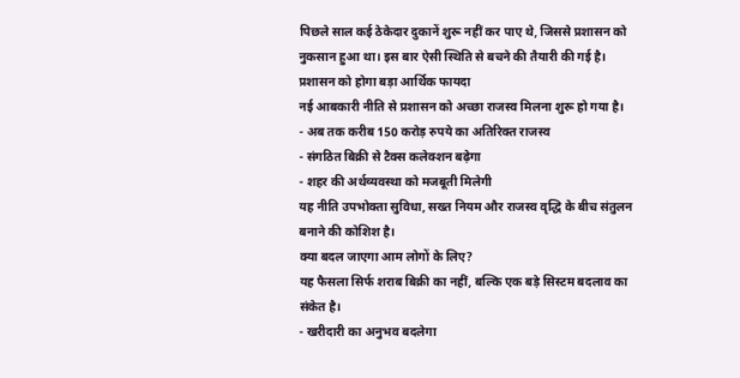पिछले साल कई ठेकेदार दुकानें शुरू नहीं कर पाए थे, जिससे प्रशासन को नुकसान हुआ था। इस बार ऐसी स्थिति से बचने की तैयारी की गई है।
प्रशासन को होगा बड़ा आर्थिक फायदा
नई आबकारी नीति से प्रशासन को अच्छा राजस्व मिलना शुरू हो गया है।
- अब तक करीब 150 करोड़ रुपये का अतिरिक्त राजस्व
- संगठित बिक्री से टैक्स कलेक्शन बढ़ेगा
- शहर की अर्थव्यवस्था को मजबूती मिलेगी
यह नीति उपभोक्ता सुविधा, सख्त नियम और राजस्व वृद्धि के बीच संतुलन बनाने की कोशिश है।
क्या बदल जाएगा आम लोगों के लिए?
यह फैसला सिर्फ शराब बिक्री का नहीं, बल्कि एक बड़े सिस्टम बदलाव का संकेत है।
- खरीदारी का अनुभव बदलेगा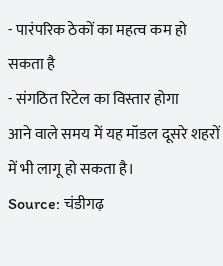- पारंपरिक ठेकों का महत्व कम हो सकता है
- संगठित रिटेल का विस्तार होगा
आने वाले समय में यह मॉडल दूसरे शहरों में भी लागू हो सकता है।
Source: चंडीगढ़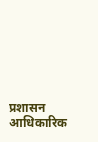प्रशासन आधिकारिक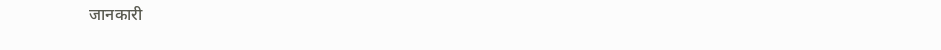जानकारी